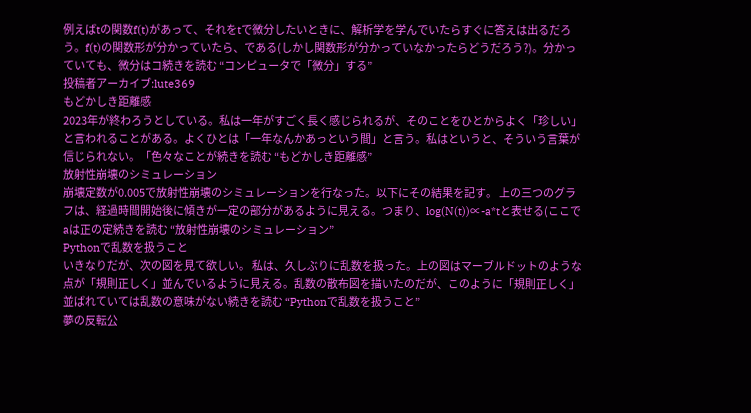例えばtの関数f(t)があって、それをtで微分したいときに、解析学を学んでいたらすぐに答えは出るだろう。f(t)の関数形が分かっていたら、である(しかし関数形が分かっていなかったらどうだろう?)。分かっていても、微分はコ続きを読む “コンピュータで「微分」する”
投稿者アーカイブ:lute369
もどかしき距離感
2023年が終わろうとしている。私は一年がすごく長く感じられるが、そのことをひとからよく「珍しい」と言われることがある。よくひとは「一年なんかあっという間」と言う。私はというと、そういう言葉が信じられない。「色々なことが続きを読む “もどかしき距離感”
放射性崩壊のシミュレーション
崩壊定数が0.005で放射性崩壊のシミュレーションを行なった。以下にその結果を記す。 上の三つのグラフは、経過時間開始後に傾きが一定の部分があるように見える。つまり、log(N(t))∝-a*tと表せる(ここでaは正の定続きを読む “放射性崩壊のシミュレーション”
Pythonで乱数を扱うこと
いきなりだが、次の図を見て欲しい。 私は、久しぶりに乱数を扱った。上の図はマーブルドットのような点が「規則正しく」並んでいるように見える。乱数の散布図を描いたのだが、このように「規則正しく」並ばれていては乱数の意味がない続きを読む “Pythonで乱数を扱うこと”
夢の反転公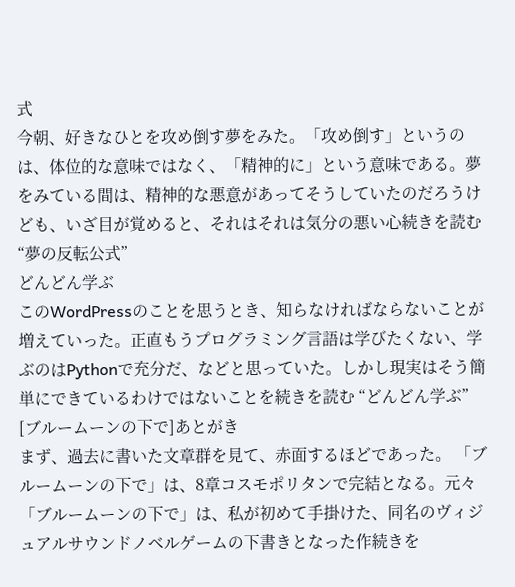式
今朝、好きなひとを攻め倒す夢をみた。「攻め倒す」というのは、体位的な意味ではなく、「精神的に」という意味である。夢をみている間は、精神的な悪意があってそうしていたのだろうけども、いざ目が覚めると、それはそれは気分の悪い心続きを読む “夢の反転公式”
どんどん学ぶ
このWordPressのことを思うとき、知らなければならないことが増えていった。正直もうプログラミング言語は学びたくない、学ぶのはPythonで充分だ、などと思っていた。しかし現実はそう簡単にできているわけではないことを続きを読む “どんどん学ぶ”
[ブルームーンの下で]あとがき
まず、過去に書いた文章群を見て、赤面するほどであった。 「ブルームーンの下で」は、8章コスモポリタンで完結となる。元々「ブルームーンの下で」は、私が初めて手掛けた、同名のヴィジュアルサウンドノベルゲームの下書きとなった作続きを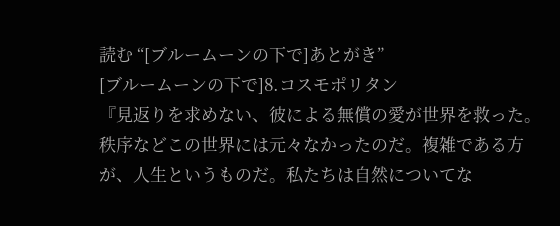読む “[ブルームーンの下で]あとがき”
[ブルームーンの下で]8.コスモポリタン
『見返りを求めない、彼による無償の愛が世界を救った。秩序などこの世界には元々なかったのだ。複雑である方が、人生というものだ。私たちは自然についてな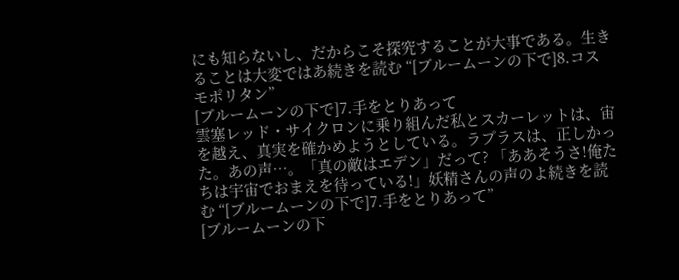にも知らないし、だからこそ探究することが大事である。生きることは大変ではあ続きを読む “[ブルームーンの下で]8.コスモポリタン”
[ブルームーンの下で]7.手をとりあって
雲塞レッド・サイクロンに乗り組んだ私とスカーレットは、宙を越え、真実を確かめようとしている。ラプラスは、正しかった。あの声…。「真の敵はエデン」だって? 「ああそうさ!俺たちは宇宙でおまえを待っている!」妖精さんの声のよ続きを読む “[ブルームーンの下で]7.手をとりあって”
[ブルームーンの下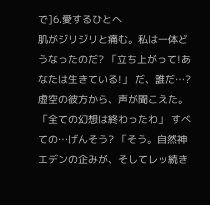で]6.愛するひとへ
肌がジリジリと痛む。私は一体どうなったのだ? 「立ち上がって!あなたは生きている!」 だ、誰だ…?虚空の彼方から、声が聞こえた。 「全ての幻想は終わったわ」 すべての…げんそう? 「そう。自然神エデンの企みが、そしてレッ続き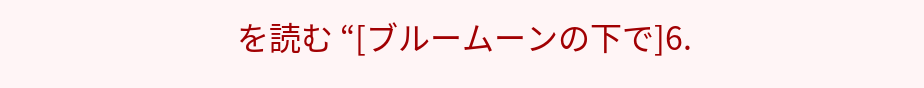を読む “[ブルームーンの下で]6.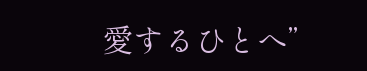愛するひとへ”